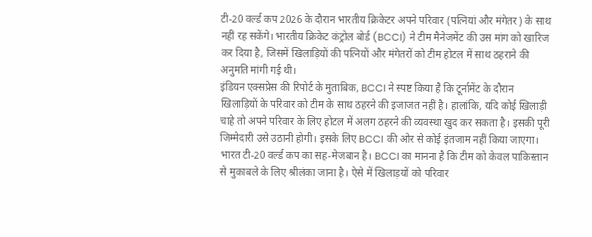टी-20 वर्ल्ड कप 2026 के दौरान भारतीय क्रिकेटर अपने परिवार (पत्नियां और मंगेतर) के साथ नहीं रह सकेंगे। भारतीय क्रिकेट कंट्रोल बोर्ड (BCCI) ने टीम मैनेजमेंट की उस मांग को खारिज कर दिया है, जिसमें खिलाड़ियों की पत्नियों और मंगेतरों को टीम होटल में साथ ठहराने की अनुमति मांगी गई थी।
इंडियन एक्सप्रेस की रिपोर्ट के मुताबिक, BCCI ने स्पष्ट किया है कि टूर्नामेंट के दौरान खिलाड़ियों के परिवार को टीम के साथ ठहरने की इजाजत नहीं है। हालांकि, यदि कोई खिलाड़ी चाहे तो अपने परिवार के लिए होटल में अलग ठहरने की व्यवस्था खुद कर सकता है। इसकी पूरी जिम्मेदारी उसे उठानी होगी। इसके लिए BCCI की ओर से कोई इंतजाम नहीं किया जाएगा।
भारत टी-20 वर्ल्ड कप का सह-मेजबान है। BCCI का मानना है कि टीम को केवल पाकिस्तान से मुकाबले के लिए श्रीलंका जाना है। ऐसे में खिलाड़यों को परिवार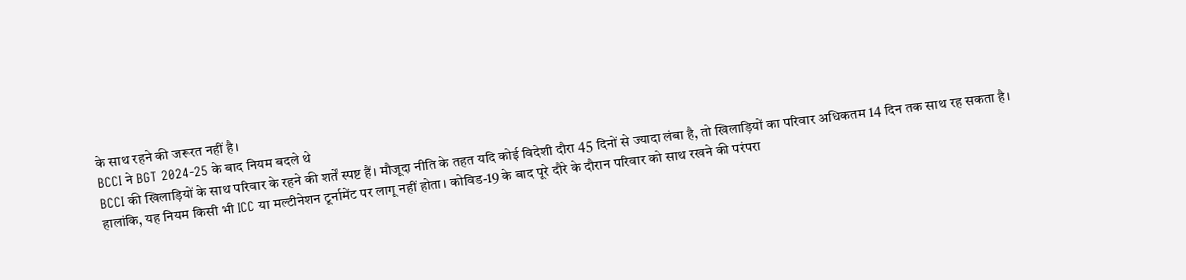के साथ रहने की जरूरत नहीं है।
BCCI ने BGT 2024-25 के बाद नियम बदले थे
BCCI की खिलाड़ियों के साथ परिवार के रहने की शर्तें स्पष्ट हैं। मौजूदा नीति के तहत यदि कोई विदेशी दौरा 45 दिनों से ज्यादा लंबा है, तो खिलाड़ियों का परिवार अधिकतम 14 दिन तक साथ रह सकता है। हालांकि, यह नियम किसी भी ICC या मल्टीनेशन टूर्नामेंट पर लागू नहीं होता। कोविड-19 के बाद पूरे दौरे के दौरान परिवार को साथ रखने की परंपरा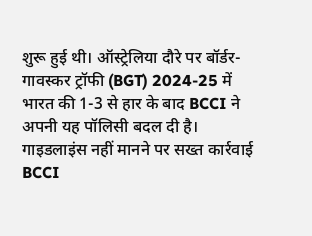शुरू हुई थी। ऑस्ट्रेलिया दौरे पर बॉर्डर-गावस्कर ट्रॉफी (BGT) 2024-25 में भारत की 1-3 से हार के बाद BCCI ने अपनी यह पॉलिसी बदल दी है।
गाइडलाइंस नहीं मानने पर सख्त कार्रवाई
BCCI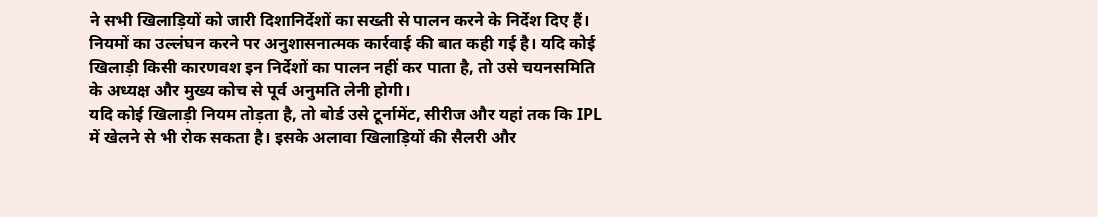ने सभी खिलाड़ियों को जारी दिशानिर्देशों का सख्ती से पालन करने के निर्देश दिए हैं। नियमों का उल्लंघन करने पर अनुशासनात्मक कार्रवाई की बात कही गई है। यदि कोई खिलाड़ी किसी कारणवश इन निर्देशों का पालन नहीं कर पाता है, तो उसे चयनसमिति के अध्यक्ष और मुख्य कोच से पूर्व अनुमति लेनी होगी।
यदि कोई खिलाड़ी नियम तोड़ता है, तो बोर्ड उसे टूर्नामेंट, सीरीज और यहां तक कि IPL में खेलने से भी रोक सकता है। इसके अलावा खिलाड़ियों की सैलरी और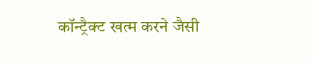कॉन्ट्रैक्ट खत्म करने जैसी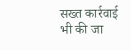सख्त कार्रवाई भी की जा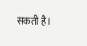सकती है।